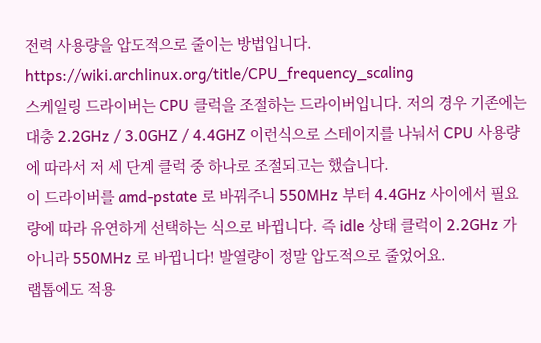전력 사용량을 압도적으로 줄이는 방법입니다.
https://wiki.archlinux.org/title/CPU_frequency_scaling
스케일링 드라이버는 CPU 클럭을 조절하는 드라이버입니다. 저의 경우 기존에는 대충 2.2GHz / 3.0GHZ / 4.4GHZ 이런식으로 스테이지를 나눠서 CPU 사용량에 따라서 저 세 단계 클럭 중 하나로 조절되고는 했습니다.
이 드라이버를 amd-pstate 로 바꿔주니 550MHz 부터 4.4GHz 사이에서 필요량에 따라 유연하게 선택하는 식으로 바뀝니다. 즉 idle 상태 클럭이 2.2GHz 가 아니라 550MHz 로 바뀝니다! 발열량이 정말 압도적으로 줄었어요.
랩톱에도 적용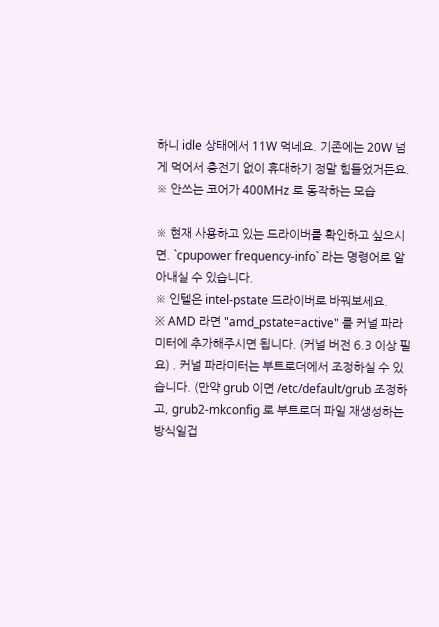하니 idle 상태에서 11W 먹네요. 기존에는 20W 넘게 먹어서 충전기 없이 휴대하기 정말 힘들었거든요.
※ 안쓰는 코어가 400MHz 로 동작하는 모습

※ 현재 사용하고 있는 드라이버를 확인하고 싶으시면. `cpupower frequency-info` 라는 명령어로 알아내실 수 있습니다.
※ 인텔은 intel-pstate 드라이버로 바꿔보세요.
※ AMD 라면 "amd_pstate=active" 를 커널 파라미터에 추가해주시면 됩니다. (커널 버전 6.3 이상 필요) . 커널 파라미터는 부트로더에서 조정하실 수 있습니다. (만약 grub 이면 /etc/default/grub 조정하고, grub2-mkconfig 로 부트로더 파일 재생성하는 방식일겁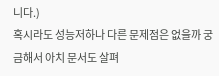니다.)
혹시라도 성능저하나 다른 문제점은 없을까 궁금해서 아치 문서도 살펴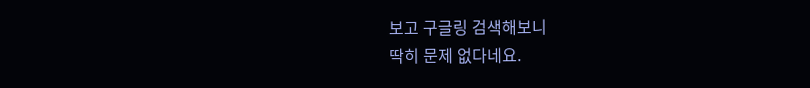보고 구글링 검색해보니
딱히 문제 없다네요.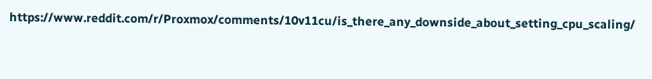https://www.reddit.com/r/Proxmox/comments/10v11cu/is_there_any_downside_about_setting_cpu_scaling/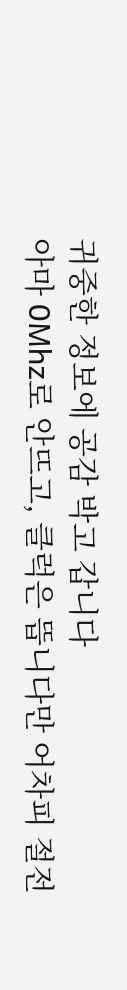귀중한 정보에 공감 박고 갑니다
아마 0Mhz로 안뜨고, 클럭은 뜹니다만 어차피 절전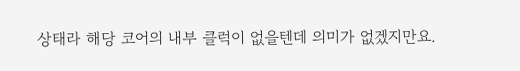상태라 해당 코어의 내부 클럭이 없을텐데 의미가 없겠지만요.